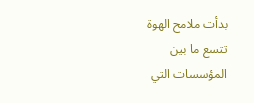بدأت ملامح الهوة تتسع ما بين المؤسسات التي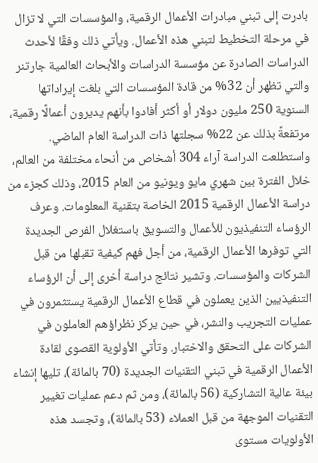بادرت إلى تبني مبادرات الأعمال الرقمية، والمؤسسات التي لا تزال في مرحلة التخطيط لتبني هذه الأعمال. ويأتي ذلك وفقًا لأحدث الدراسات الصادرة عن مؤسسة الدراسات والأبحاث العالمية جارتنر والتي تظهر أن 32% من قادة المؤسسات التي بلغت إيراداتها السنوية 250 مليون دولار أو أكثر أفادوا بأنهم يديرون أعمالًا رقمية، مرتفعةً بذلك عن 22% سجلتها ذات الدراسة العام الماضي. واستطلعت الدراسة آراء 304 أشخاص من أنحاء مختلفة من العالم، خلال الفترة بين شهري مايو ويونيو من العام 2015، وذلك كجزء من دراسة الأعمال الرقمية 2015 الخاصة بتقنية المعلومات. وعرف الرؤساء التنفيذيون للأعمال والتسويق باستغلال الفرص الجديدة التي توفرها الأعمال الرقمية، من أجل فهم كيفية تقبلها من قبل الشركات والمؤسسات. وتشير نتائج دراسة أخرى إلى أن الرؤساء التنفيذيين الذين يعملون في قطاع الأعمال الرقمية يستثمرون في عمليات التجريب والنشر، في حين يركز نظراؤهم العاملون في الشركات على التحقق والاختبار. وتأتي الأولوية القصوى لقادة الأعمال الرقمية في تبني التقنيات الجديدة (70 بالمائة)، تليها إنشاء بيئة عالية التشاركية (56 بالمائة)، ومن ثم دعم عمليات تغيير التقنيات الموجهة من قبل العملاء (53 بالمائة)، وتجسد هذه الأولويات مستوى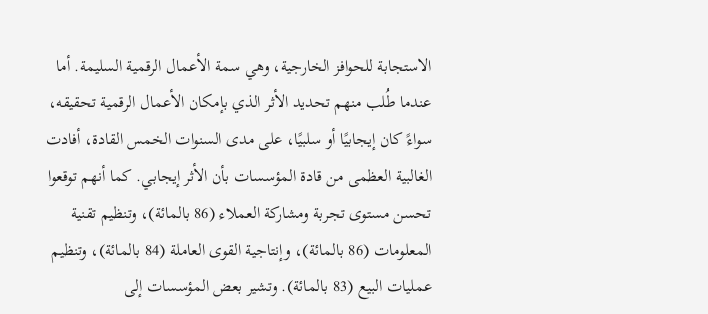الاستجابة للحوافز الخارجية، وهي سمة الأعمال الرقمية السليمة. أما عندما طُلب منهم تحديد الأثر الذي بإمكان الأعمال الرقمية تحقيقه، سواءً كان إيجابيًا أو سلبيًا، على مدى السنوات الخمس القادة، أفادت الغالبية العظمى من قادة المؤسسات بأن الأثر إيجابي. كما أنهم توقعوا تحسن مستوى تجربة ومشاركة العملاء (86 بالمائة)، وتنظيم تقنية المعلومات (86 بالمائة)، وإنتاجية القوى العاملة (84 بالمائة)، وتنظيم عمليات البيع (83 بالمائة). وتشير بعض المؤسسات إلى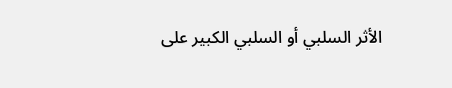الأثر السلبي أو السلبي الكبير على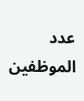عدد الموظفين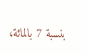بنسبة 7 بالمائة،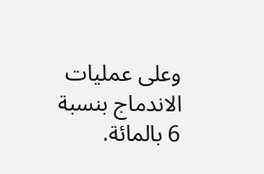وعلى عمليات الاندماج بنسبة 6 بالمائة.